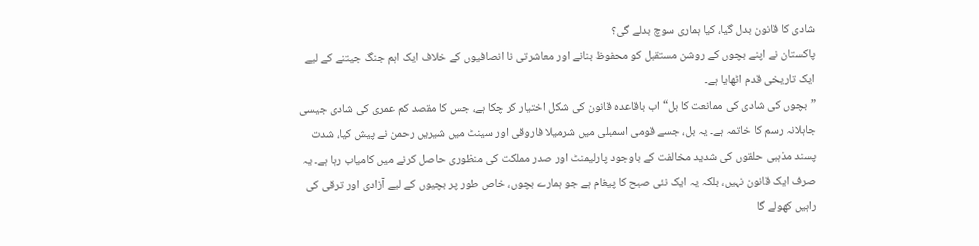شادی کا قانون بدل گیا، کیا ہماری سوچ بدلے گی؟
پاکستان نے اپنے بچوں کے روشن مستقبل کو محفوظ بنانے اور معاشرتی نا انصافیوں کے خلاف ایک اہم جنگ جیتنے کے لیے ایک تاریخی قدم اٹھایا ہے۔
”بچوں کی شادی کی ممانعت کا بل“ اب باقاعدہ قانون کی شکل اختیار کر چکا ہے، جس کا مقصد کم عمری کی شادی جیسی جاہلانہ رسم کا خاتمہ ہے۔ یہ بل، جسے قومی اسمبلی میں شرمیلا فاروقی اور سینٹ میں شیریں رحمن نے پیش کیا، شدت پسند مذہبی حلقوں کی شدید مخالفت کے باوجود پارلیمنٹ اور صدر مملکت کی منظوری حاصل کرنے میں کامیاب رہا ہے۔ یہ صرف ایک قانون نہیں، بلکہ یہ ایک نئی صبح کا پیغام ہے جو ہمارے بچوں، خاص طور پر بچیوں کے لیے آزادی اور ترقی کی راہیں کھولے گا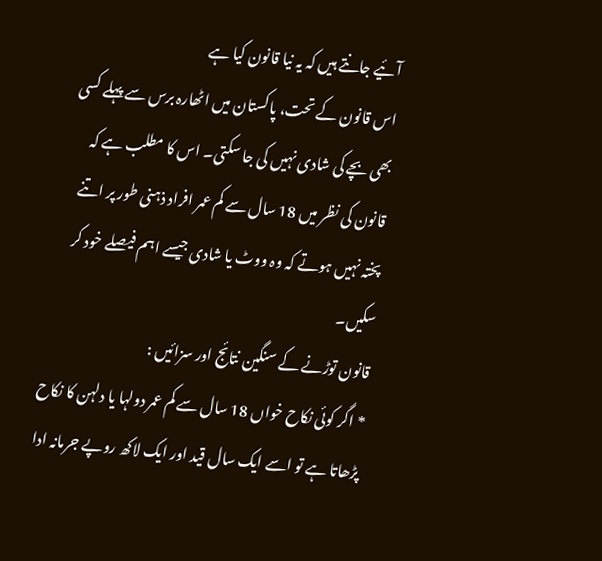آئیے جانتے ہیں کہ یہ نیا قانون کیا ہے
اس قانون کے تحت، پاکستان میں اٹھارہ برس سے پہلے کسی بھی بچے کی شادی نہیں کی جا سکتی۔ اس کا مطلب ہے کہ قانون کی نظر میں 18 سال سے کم عمر افراد ذہنی طور پر اتنے پختہ نہیں ہوتے کہ وہ ووٹ یا شادی جیسے اہم فیصلے خود کر سکیں۔
قانون توڑنے کے سنگین نتائج اور سزائیں :
* اگر کوئی نکاح خواں 18 سال سے کم عمر دولہا یا دلہن کا نکاح پڑھاتا ہے تو اسے ایک سال قید اور ایک لاکھ روپے جرمانہ ادا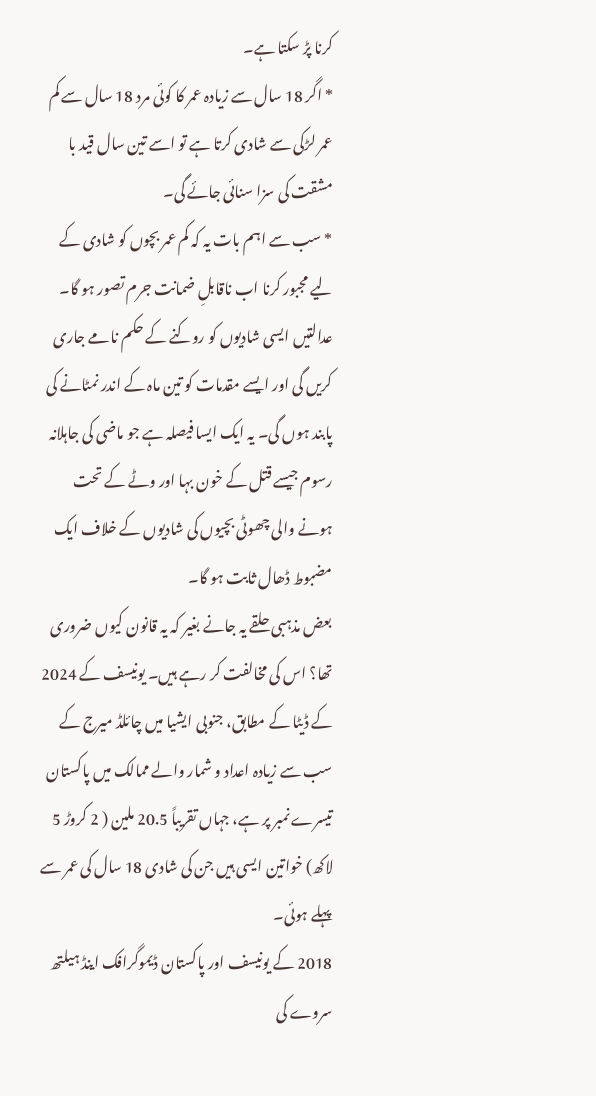کرنا پڑ سکتا ہے۔
* اگر 18 سال سے زیادہ عمر کا کوئی مرد 18 سال سے کم عمر لڑکی سے شادی کرتا ہے تو اسے تین سال قید با مشقت کی سزا سنائی جائے گی۔
* سب سے اہم بات یہ کہ کم عمر بچوں کو شادی کے لیے مجبور کرنا اب ناقابلِ ضمانت جرم تصور ہو گا۔ عدالتیں ایسی شادیوں کو روکنے کے حکم نامے جاری کریں گی اور ایسے مقدمات کو تین ماہ کے اندر نمٹانے کی پابند ہوں گی۔ یہ ایک ایسا فیصلہ ہے جو ماضی کی جاہلانہ رسوم جیسے قتل کے خون بہا اور وٹے کے تحت ہونے والی چھوٹی بچیوں کی شادیوں کے خلاف ایک مضبوط ڈھال ثابت ہو گا۔
بعض مذہبی حلقے یہ جانے بغیر کہ یہ قانون کیوں ضروری تھا؟ اس کی مخالفت کر رہے ہیں۔ یونیسف کے 2024 کے ڈیٹا کے مطابق، جنوبی ایشیا میں چائلڈ میرج کے سب سے زیادہ اعداد و شمار والے ممالک میں پاکستان تیسرے نمبر پر ہے، جہاں تقریباً 20.5 ملین ( 2 کروڑ 5 لاکھ) خواتین ایسی ہیں جن کی شادی 18 سال کی عمر سے پہلے ہوئی۔
2018 کے یونیسف اور پاکستان ڈیموگرافک اینڈ ہیلتھ سروے کی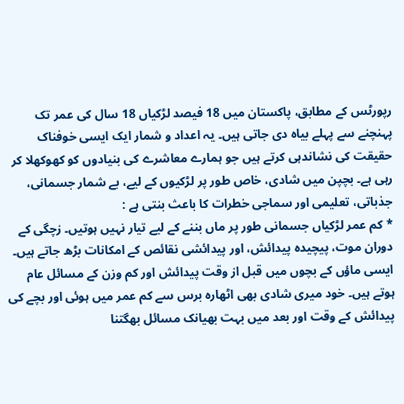رپورٹس کے مطابق، پاکستان میں 18 فیصد لڑکیاں 18 سال کی عمر تک پہنچنے سے پہلے بیاہ دی جاتی ہیں۔ یہ اعداد و شمار ایک ایسی خوفناک حقیقت کی نشاندہی کرتے ہیں جو ہمارے معاشرے کی بنیادوں کو کھوکھلا کر رہی ہے۔ بچپن میں شادی، خاص طور پر لڑکیوں کے لیے، بے شمار جسمانی، جذباتی، تعلیمی اور سماجی خطرات کا باعث بنتی ہے :
* کم عمر لڑکیاں جسمانی طور پر ماں بننے کے لیے تیار نہیں ہوتیں۔ زچگی کے دوران موت، پیچیدہ پیدائش، اور پیدائشی نقائص کے امکانات بڑھ جاتے ہیں۔ ایسی ماؤں کے بچوں میں قبل از وقت پیدائش اور کم وزن کے مسائل عام ہوتے ہیں۔ خود میری شادی بھی اٹھارہ برس سے کم عمر میں ہوئی اور بچے کی پیدائش کے وقت اور بعد میں بہت بھیانک مسائل بھگتنا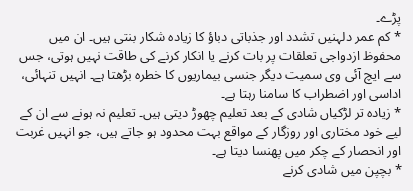پڑے۔
* کم عمر دلہنیں تشدد اور جذباتی دباؤ کا زیادہ شکار بنتی ہیں۔ ان میں محفوظ ازدواجی تعلقات پر بات کرنے یا انکار کرنے کی طاقت نہیں ہوتی، جس سے ایچ آئی وی سمیت دیگر جنسی بیماریوں کا خطرہ بڑھتا ہے۔ انہیں تنہائی، اداسی اور اضطراب کا سامنا رہتا ہے۔
* زیادہ تر لڑکیاں شادی کے بعد تعلیم چھوڑ دیتی ہیں۔ تعلیم نہ ہونے سے ان کے لیے خود مختاری اور روزگار کے مواقع بہت محدود ہو جاتے ہیں، جو انہیں غربت اور انحصار کے چکر میں پھنسا دیتا ہے۔
* بچپن میں شادی کرنے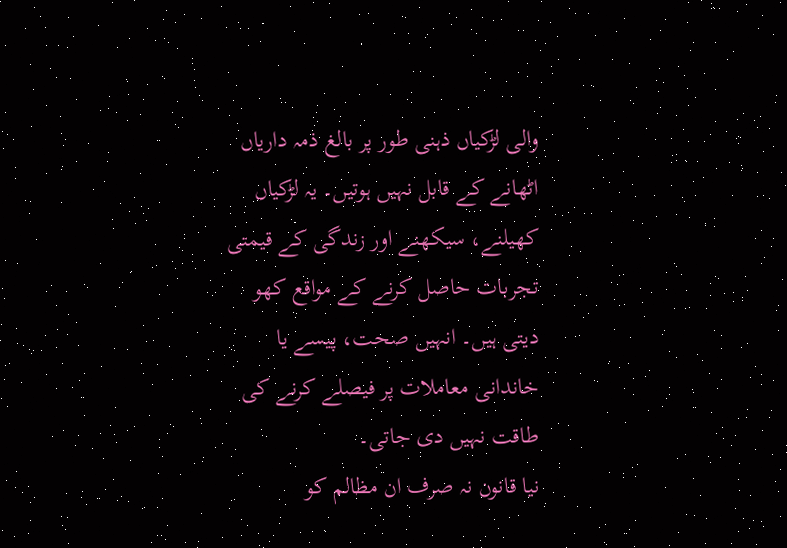والی لڑکیاں ذہنی طور پر بالغ ذمہ داریاں اٹھانے کے قابل نہیں ہوتیں۔ یہ لڑکیاں کھیلنے، سیکھنے اور زندگی کے قیمتی تجربات حاصل کرنے کے مواقع کھو دیتی ہیں۔ انہیں صحت، پیسے یا خاندانی معاملات پر فیصلے کرنے کی طاقت نہیں دی جاتی۔
نیا قانون نہ صرف ان مظالم کو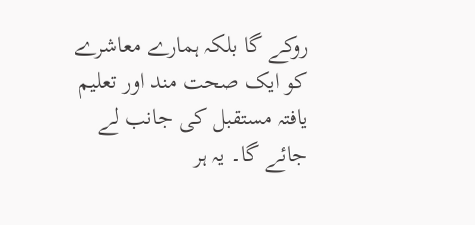روکے گا بلکہ ہمارے معاشرے کو ایک صحت مند اور تعلیم یافتہ مستقبل کی جانب لے جائے گا۔ یہ ہر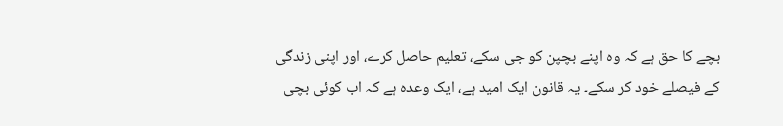بچے کا حق ہے کہ وہ اپنے بچپن کو جی سکے، تعلیم حاصل کرے، اور اپنی زندگی کے فیصلے خود کر سکے۔ یہ قانون ایک امید ہے، ایک وعدہ ہے کہ اب کوئی بچی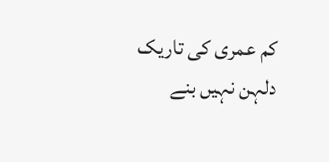کم عمری کی تاریک دلہن نہیں بنے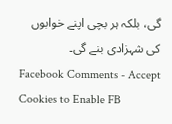گی، بلکہ ہر بچی اپنے خوابوں کی شہزادی بنے گی۔
Facebook Comments - Accept Cookies to Enable FB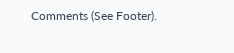Comments (See Footer).